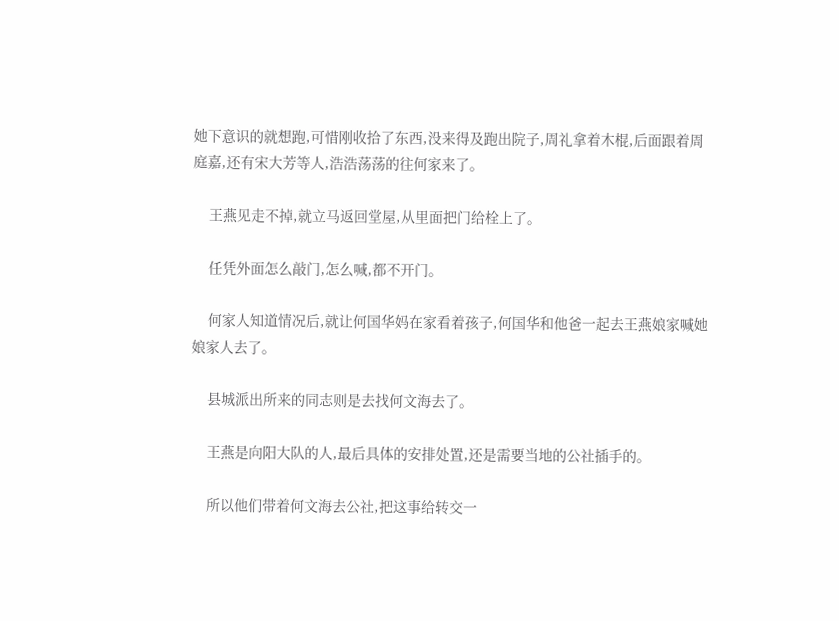她下意识的就想跑,可惜刚收拾了东西,没来得及跑出院子,周礼拿着木棍,后面跟着周庭嘉,还有宋大芳等人,浩浩荡荡的往何家来了。

    王燕见走不掉,就立马返回堂屋,从里面把门给栓上了。

    任凭外面怎么敲门,怎么喊,都不开门。

    何家人知道情况后,就让何国华妈在家看着孩子,何国华和他爸一起去王燕娘家喊她娘家人去了。

    县城派出所来的同志则是去找何文海去了。

    王燕是向阳大队的人,最后具体的安排处置,还是需要当地的公社插手的。

    所以他们带着何文海去公社,把这事给转交一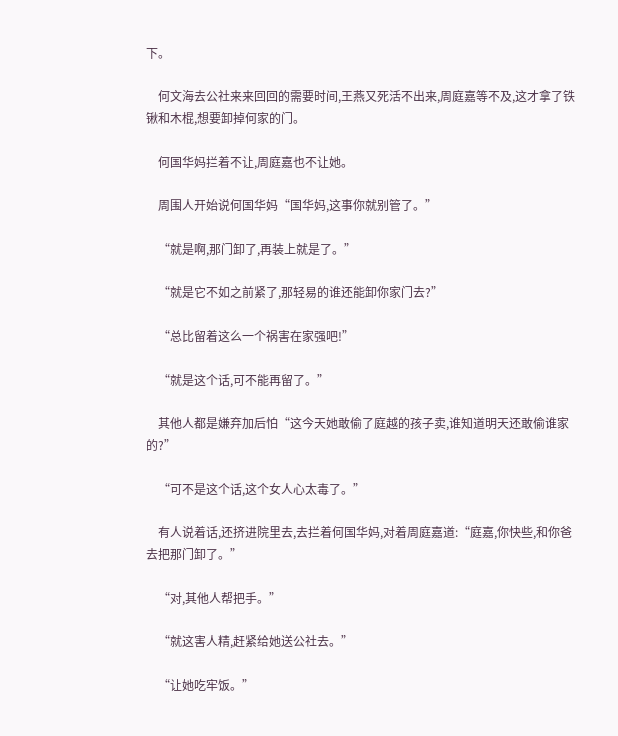下。

    何文海去公社来来回回的需要时间,王燕又死活不出来,周庭嘉等不及,这才拿了铁锹和木棍,想要卸掉何家的门。

    何国华妈拦着不让,周庭嘉也不让她。

    周围人开始说何国华妈“国华妈,这事你就别管了。”

    “就是啊,那门卸了,再装上就是了。”

    “就是它不如之前紧了,那轻易的谁还能卸你家门去?”

    “总比留着这么一个祸害在家强吧!”

    “就是这个话,可不能再留了。”

    其他人都是嫌弃加后怕“这今天她敢偷了庭越的孩子卖,谁知道明天还敢偷谁家的?”

    “可不是这个话,这个女人心太毒了。”

    有人说着话,还挤进院里去,去拦着何国华妈,对着周庭嘉道:“庭嘉,你快些,和你爸去把那门卸了。”

    “对,其他人帮把手。”

    “就这害人精,赶紧给她送公社去。”

    “让她吃牢饭。”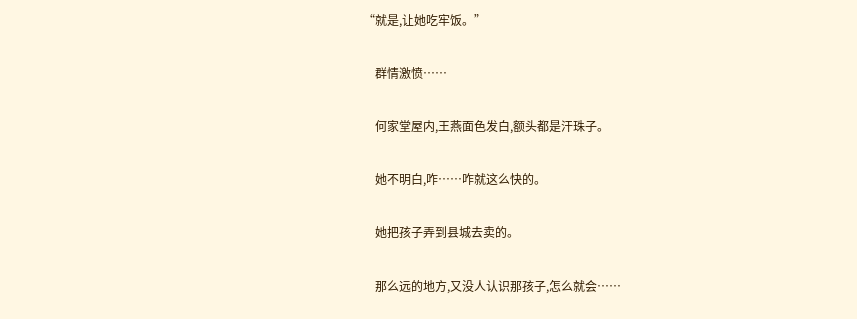“就是,让她吃牢饭。”

    群情激愤……

    何家堂屋内,王燕面色发白,额头都是汗珠子。

    她不明白,咋……咋就这么快的。

    她把孩子弄到县城去卖的。

    那么远的地方,又没人认识那孩子,怎么就会……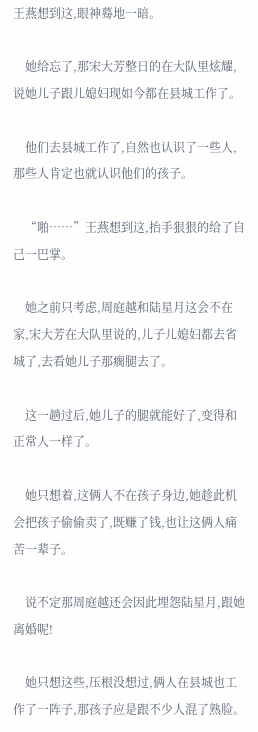王燕想到这,眼神蓦地一暗。

    她给忘了,那宋大芳整日的在大队里炫耀,说她儿子跟儿媳妇现如今都在县城工作了。

    他们去县城工作了,自然也认识了一些人,那些人肯定也就认识他们的孩子。

    “啪……”王燕想到这,抬手狠狠的给了自己一巴掌。

    她之前只考虑,周庭越和陆星月这会不在家,宋大芳在大队里说的,儿子儿媳妇都去省城了,去看她儿子那瘸腿去了。

    这一趟过后,她儿子的腿就能好了,变得和正常人一样了。

    她只想着,这俩人不在孩子身边,她趁此机会把孩子偷偷卖了,既赚了钱,也让这俩人痛苦一辈子。

    说不定那周庭越还会因此埋怨陆星月,跟她离婚呢!

    她只想这些,压根没想过,俩人在县城也工作了一阵子,那孩子应是跟不少人混了熟脸。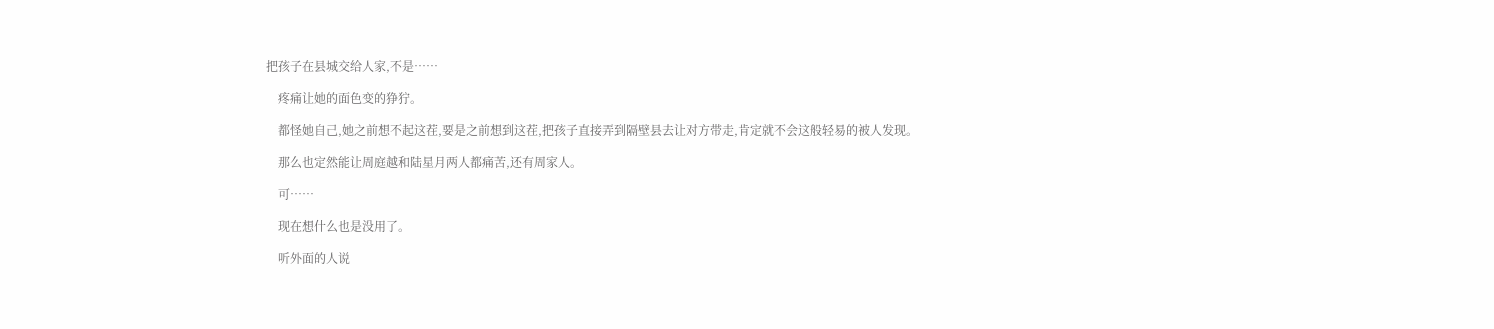把孩子在县城交给人家,不是……

    疼痛让她的面色变的狰狞。

    都怪她自己,她之前想不起这茬,要是之前想到这茬,把孩子直接弄到隔壁县去让对方带走,肯定就不会这般轻易的被人发现。

    那么也定然能让周庭越和陆星月两人都痛苦,还有周家人。

    可……

    现在想什么也是没用了。

    听外面的人说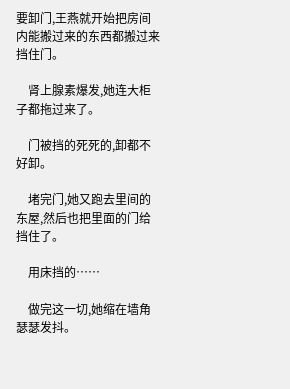要卸门,王燕就开始把房间内能搬过来的东西都搬过来挡住门。

    肾上腺素爆发,她连大柜子都拖过来了。

    门被挡的死死的,卸都不好卸。

    堵完门,她又跑去里间的东屋,然后也把里面的门给挡住了。

    用床挡的……

    做完这一切,她缩在墙角瑟瑟发抖。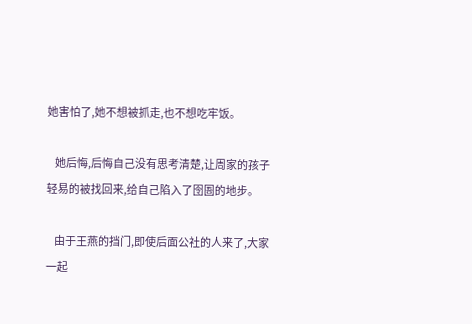她害怕了,她不想被抓走,也不想吃牢饭。

    她后悔,后悔自己没有思考清楚,让周家的孩子轻易的被找回来,给自己陷入了囹圄的地步。

    由于王燕的挡门,即使后面公社的人来了,大家一起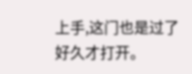上手,这门也是过了好久才打开。